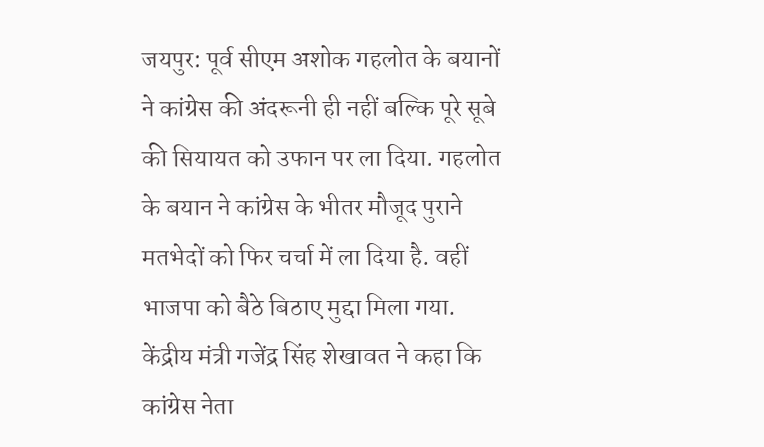जयपुर: पूर्व सीएम अशोक गहलोत के बयानों ने कांग्रेस की अंदरूनी ही नहीं बल्कि पूरे सूबे की सियायत को उफान पर ला दिया. गहलोत के बयान ने कांग्रेस के भीतर मौजूद पुराने मतभेदों को फिर चर्चा में ला दिया है. वहीं भाजपा को बैठे बिठाए मुद्दा मिला गया. केंद्रीय मंत्री गजेंद्र सिंह शेखावत ने कहा कि कांग्रेस नेता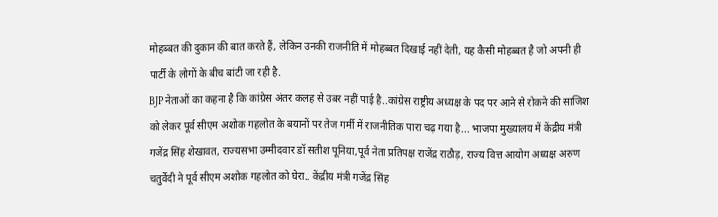मोहब्बत की दुकान की बात करते हैं, लेकिन उनकी राजनीति में मोहब्बत दिखाई नहीं देती, यह कैसी मोहब्बत है जो अपनी ही पार्टी के लोगों के बीच बांटी जा रही है.
BJP नेताओं का कहना है कि कांग्रेस अंतर कलह से उबर नहीं पाई है..कांग्रेस राष्ट्रीय अध्यक्ष के पद पर आने से रोकने की साजिश को लेकर पूर्व सीएम अशोक गहलोत के बयानों पर तेज गर्मी में राजनीतिक पारा चढ़ गया है... भाजपा मुख्यालय में केंद्रीय मंत्री गजेंद्र सिंह शेखावत, राज्यसभा उम्मीदवार डॉ सतीश पूनिया,पूर्व नेता प्रतिपक्ष राजेंद्र राठौड़, राज्य वित्त आयोग अध्यक्ष अरुण चतुर्वेदी ने पूर्व सीएम अशोक गहलोत को घेरा.. केंद्रीय मंत्री गजेंद्र सिंह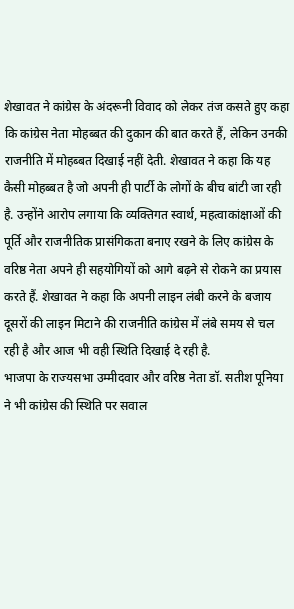शेखावत ने कांग्रेस के अंदरूनी विवाद को लेकर तंज कसते हुए कहा कि कांग्रेस नेता मोहब्बत की दुकान की बात करते हैं, लेकिन उनकी राजनीति में मोहब्बत दिखाई नहीं देती. शेखावत ने कहा कि यह कैसी मोहब्बत है जो अपनी ही पार्टी के लोगों के बीच बांटी जा रही है. उन्होंने आरोप लगाया कि व्यक्तिगत स्वार्थ, महत्वाकांक्षाओं की पूर्ति और राजनीतिक प्रासंगिकता बनाए रखने के लिए कांग्रेस के वरिष्ठ नेता अपने ही सहयोगियों को आगे बढ़ने से रोकने का प्रयास करते हैं. शेखावत ने कहा कि अपनी लाइन लंबी करने के बजाय दूसरों की लाइन मिटाने की राजनीति कांग्रेस में लंबे समय से चल रही है और आज भी वही स्थिति दिखाई दे रही है.
भाजपा के राज्यसभा उम्मीदवार और वरिष्ठ नेता डॉ. सतीश पूनिया ने भी कांग्रेस की स्थिति पर सवाल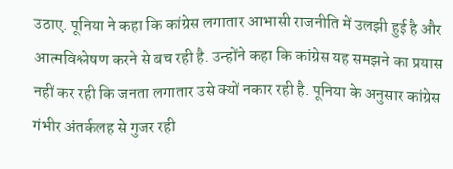उठाए. पूनिया ने कहा कि कांग्रेस लगातार आभासी राजनीति में उलझी हुई है और आत्मविश्लेषण करने से बच रही है. उन्होंने कहा कि कांग्रेस यह समझने का प्रयास नहीं कर रही कि जनता लगातार उसे क्यों नकार रही है. पूनिया के अनुसार कांग्रेस गंभीर अंतर्कलह से गुजर रही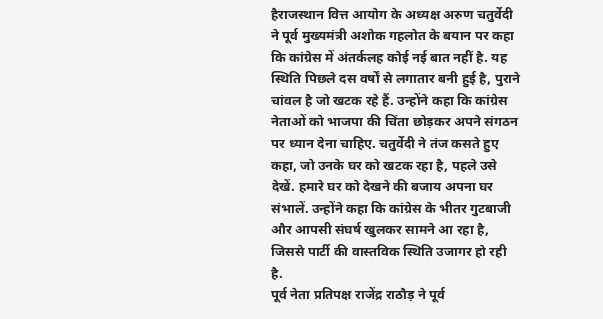हैराजस्थान वित्त आयोग के अध्यक्ष अरुण चतुर्वेदी ने पूर्व मुख्यमंत्री अशोक गहलोत के बयान पर कहा कि कांग्रेस में अंतर्कलह कोई नई बात नहीं है. यह स्थिति पिछले दस वर्षों से लगातार बनी हुई है, पुराने चांवल है जो खटक रहे हैं. उन्होंने कहा कि कांग्रेस नेताओं को भाजपा की चिंता छोड़कर अपने संगठन पर ध्यान देना चाहिए. चतुर्वेदी ने तंज कसते हुए कहा, जो उनके घर को खटक रहा है, पहले उसे देखें. हमारे घर को देखने की बजाय अपना घर संभालें. उन्होंने कहा कि कांग्रेस के भीतर गुटबाजी और आपसी संघर्ष खुलकर सामने आ रहा है, जिससे पार्टी की वास्तविक स्थिति उजागर हो रही है.
पूर्व नेता प्रतिपक्ष राजेंद्र राठौड़ ने पूर्व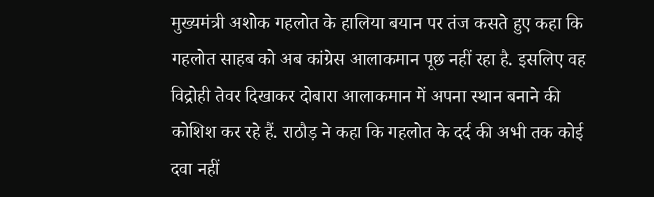मुख्यमंत्री अशोक गहलोत के हालिया बयान पर तंज कसते हुए कहा कि गहलोत साहब को अब कांग्रेस आलाकमान पूछ नहीं रहा है. इसलिए वह विद्रोही तेवर दिखाकर दोबारा आलाकमान में अपना स्थान बनाने की कोशिश कर रहे हैं. राठौड़ ने कहा कि गहलोत के दर्द की अभी तक कोई दवा नहीं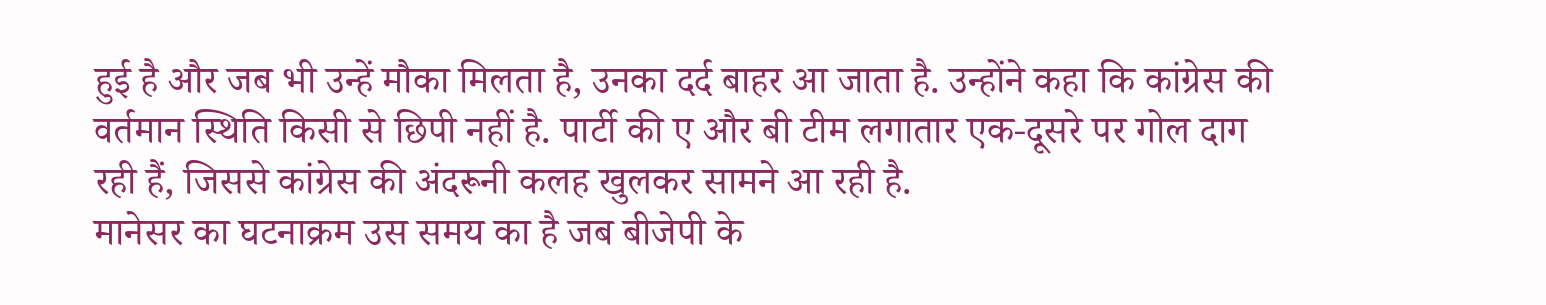हुई है और जब भी उन्हें मौका मिलता है, उनका दर्द बाहर आ जाता है. उन्होंने कहा कि कांग्रेस की वर्तमान स्थिति किसी से छिपी नहीं है. पार्टी की ए और बी टीम लगातार एक-दूसरे पर गोल दाग रही हैं, जिससे कांग्रेस की अंदरूनी कलह खुलकर सामने आ रही है.
मानेसर का घटनाक्रम उस समय का है जब बीजेपी के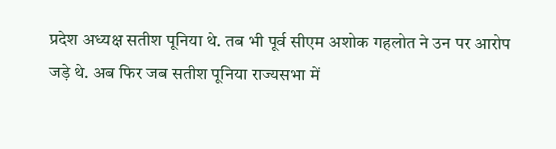प्रदेश अध्यक्ष सतीश पूनिया थे. तब भी पूर्व सीएम अशोक गहलोत ने उन पर आरोप जड़े थे. अब फिर जब सतीश पूनिया राज्यसभा में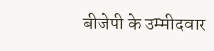बीजेपी के उम्मीदवार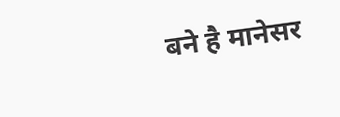बने है मानेसर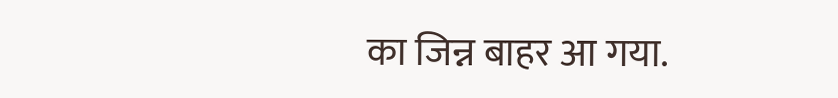का जिन्न बाहर आ गया.